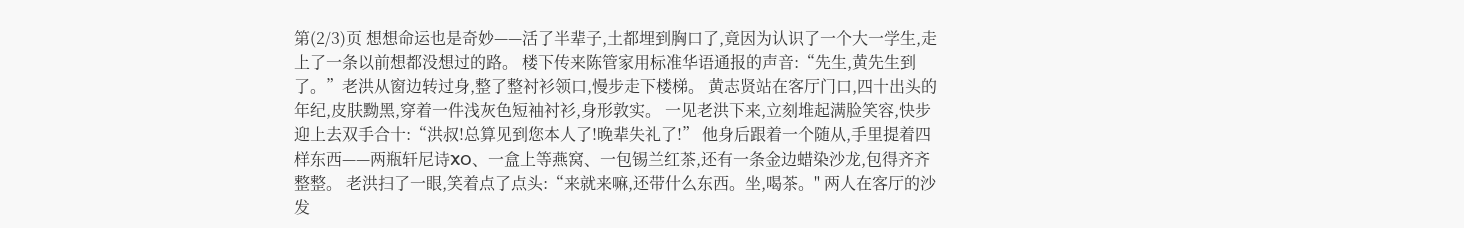第(2/3)页 想想命运也是奇妙——活了半辈子,土都埋到胸口了,竟因为认识了一个大一学生,走上了一条以前想都没想过的路。 楼下传来陈管家用标准华语通报的声音:“先生,黄先生到了。”老洪从窗边转过身,整了整衬衫领口,慢步走下楼梯。 黄志贤站在客厅门口,四十出头的年纪,皮肤黝黑,穿着一件浅灰色短袖衬衫,身形敦实。 一见老洪下来,立刻堆起满脸笑容,快步迎上去双手合十:“洪叔!总算见到您本人了!晚辈失礼了!” 他身后跟着一个随从,手里提着四样东西——两瓶轩尼诗XO、一盒上等燕窝、一包锡兰红茶,还有一条金边蜡染沙龙,包得齐齐整整。 老洪扫了一眼,笑着点了点头:“来就来嘛,还带什么东西。坐,喝茶。" 两人在客厅的沙发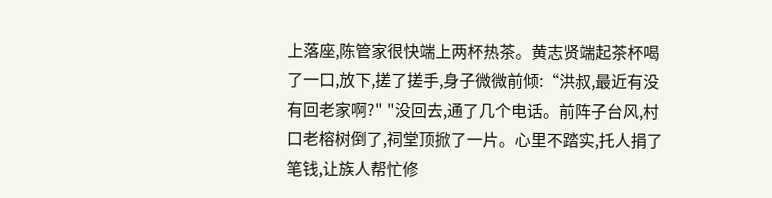上落座,陈管家很快端上两杯热茶。黄志贤端起茶杯喝了一口,放下,搓了搓手,身子微微前倾:“洪叔,最近有没有回老家啊?" "没回去,通了几个电话。前阵子台风,村口老榕树倒了,祠堂顶掀了一片。心里不踏实,托人捐了笔钱,让族人帮忙修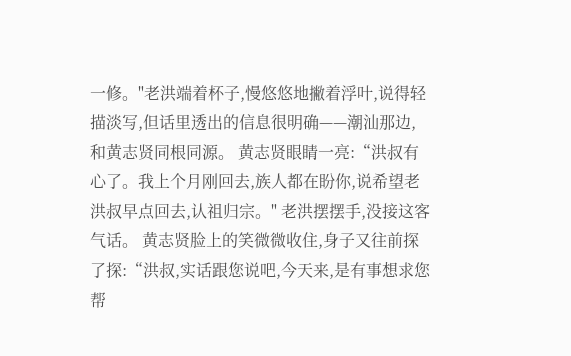一修。"老洪端着杯子,慢悠悠地撇着浮叶,说得轻描淡写,但话里透出的信息很明确——潮汕那边,和黄志贤同根同源。 黄志贤眼睛一亮:“洪叔有心了。我上个月刚回去,族人都在盼你,说希望老洪叔早点回去,认祖归宗。" 老洪摆摆手,没接这客气话。 黄志贤脸上的笑微微收住,身子又往前探了探:“洪叔,实话跟您说吧,今天来,是有事想求您帮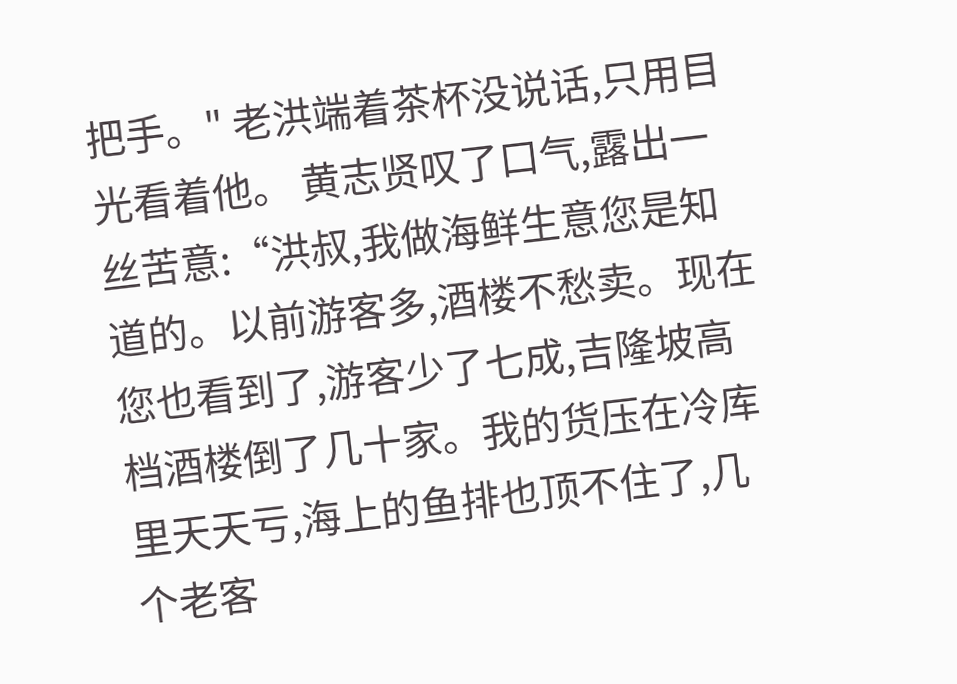把手。" 老洪端着茶杯没说话,只用目光看着他。 黄志贤叹了口气,露出一丝苦意:“洪叔,我做海鲜生意您是知道的。以前游客多,酒楼不愁卖。现在您也看到了,游客少了七成,吉隆坡高档酒楼倒了几十家。我的货压在冷库里天天亏,海上的鱼排也顶不住了,几个老客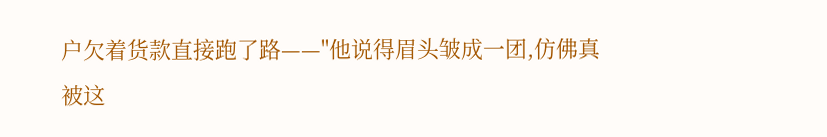户欠着货款直接跑了路——"他说得眉头皱成一团,仿佛真被这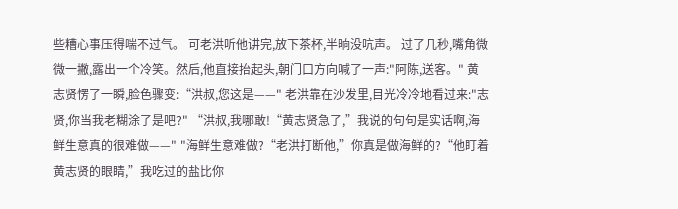些糟心事压得喘不过气。 可老洪听他讲完,放下茶杯,半晌没吭声。 过了几秒,嘴角微微一撇,露出一个冷笑。然后,他直接抬起头,朝门口方向喊了一声:"阿陈,送客。" 黄志贤愣了一瞬,脸色骤变:“洪叔,您这是——" 老洪靠在沙发里,目光冷冷地看过来:"志贤,你当我老糊涂了是吧?" “洪叔,我哪敢!“黄志贤急了,”我说的句句是实话啊,海鲜生意真的很难做——" "海鲜生意难做?“老洪打断他,”你真是做海鲜的?“他盯着黄志贤的眼睛,”我吃过的盐比你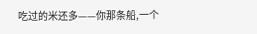吃过的米还多——你那条船,一个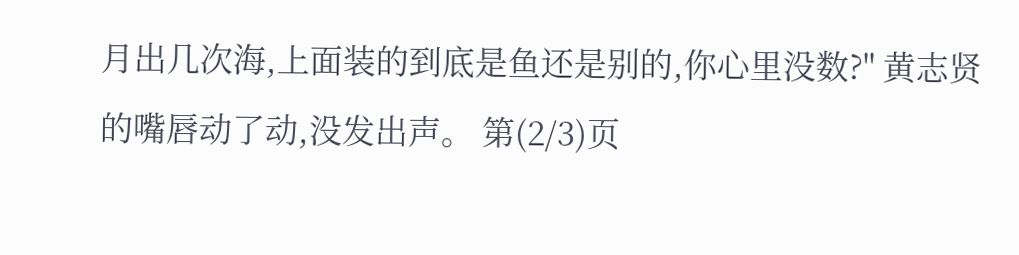月出几次海,上面装的到底是鱼还是别的,你心里没数?" 黄志贤的嘴唇动了动,没发出声。 第(2/3)页